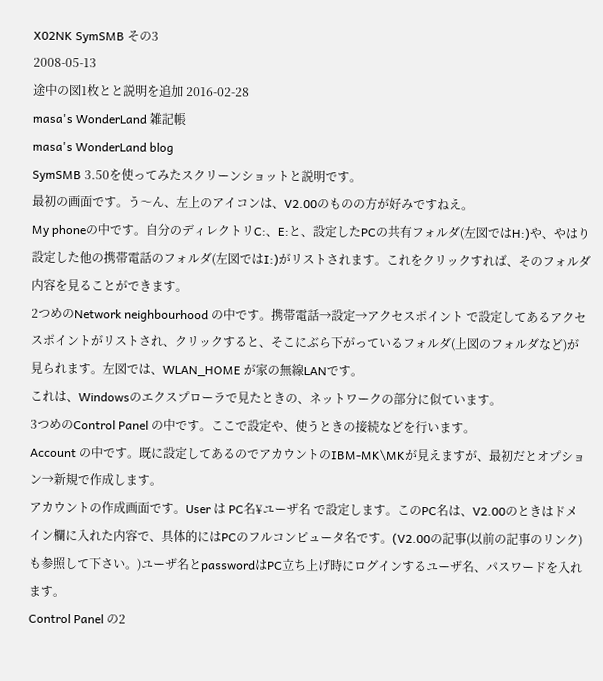X02NK SymSMB その3
2008-05-13
途中の図1枚とと説明を追加 2016-02-28
masa's WonderLand 雑記帳
masa's WonderLand blog
SymSMB 3.50を使ってみたスクリーンショットと説明です。
最初の画面です。う〜ん、左上のアイコンは、V2.00のものの方が好みですねえ。
My phoneの中です。自分のディレクトリC:、E:と、設定したPCの共有フォルダ(左図ではH:)や、やはり設定した他の携帯電話のフォルダ(左図ではI:)がリストされます。これをクリックすれば、そのフォルダ内容を見ることができます。
2つめのNetwork neighbourhood の中です。携帯電話→設定→アクセスポイント で設定してあるアクセスポイントがリストされ、クリックすると、そこにぶら下がっているフォルダ(上図のフォルダなど)が見られます。左図では、WLAN_HOME が家の無線LANです。
これは、Windowsのエクスプローラで見たときの、ネットワークの部分に似ています。
3つめのControl Panel の中です。ここで設定や、使うときの接続などを行います。
Account の中です。既に設定してあるのでアカウントのIBM-MK\MKが見えますが、最初だとオプション→新規で作成します。
アカウントの作成画面です。User は PC名¥ユーザ名 で設定します。このPC名は、V2.00のときはドメイン欄に入れた内容で、具体的にはPCのフルコンピュータ名です。(V2.00の記事(以前の記事のリンク)も参照して下さい。)ユーザ名とpasswordはPC立ち上げ時にログインするユーザ名、パスワードを入れます。
Control Panel の2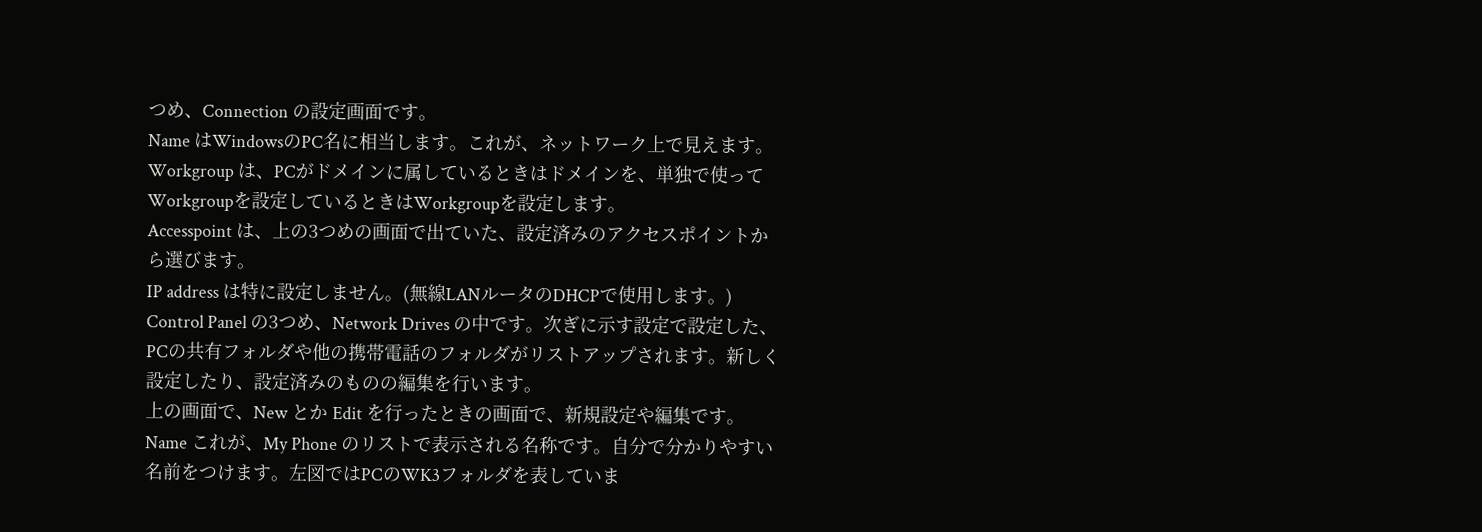つめ、Connection の設定画面です。
Name はWindowsのPC名に相当します。これが、ネットワーク上で見えます。
Workgroup は、PCがドメインに属しているときはドメインを、単独で使ってWorkgroupを設定しているときはWorkgroupを設定します。
Accesspoint は、上の3つめの画面で出ていた、設定済みのアクセスポイントから選びます。
IP address は特に設定しません。(無線LANルータのDHCPで使用します。)
Control Panel の3つめ、Network Drives の中です。次ぎに示す設定で設定した、PCの共有フォルダや他の携帯電話のフォルダがリストアップされます。新しく設定したり、設定済みのものの編集を行います。
上の画面で、New とか Edit を行ったときの画面で、新規設定や編集です。
Name これが、My Phone のリストで表示される名称です。自分で分かりやすい名前をつけます。左図ではPCのWK3フォルダを表していま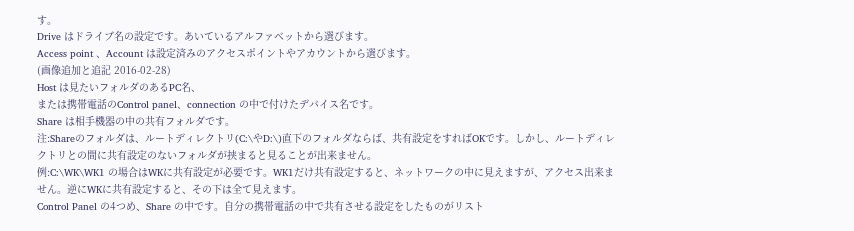す。
Drive はドライブ名の設定です。あいているアルファベットから選びます。
Access point 、Account は設定済みのアクセスポイントやアカウントから選びます。
(画像追加と追記 2016-02-28)
Host は見たいフォルダのあるPC名、
または携帯電話のControl panel、connection の中で付けたデバイス名です。
Share は相手機器の中の共有フォルダです。
注:Shareのフォルダは、ルートディレクトリ(C:\やD:\)直下のフォルダならば、共有設定をすればOKです。しかし、ルートディレクトリとの間に共有設定のないフォルダが挟まると見ることが出来ません。
例:C:\WK\WK1 の場合はWKに共有設定が必要です。WK1だけ共有設定すると、ネットワークの中に見えますが、アクセス出来ません。逆にWKに共有設定すると、その下は全て見えます。
Control Panel の4つめ、Share の中です。自分の携帯電話の中で共有させる設定をしたものがリスト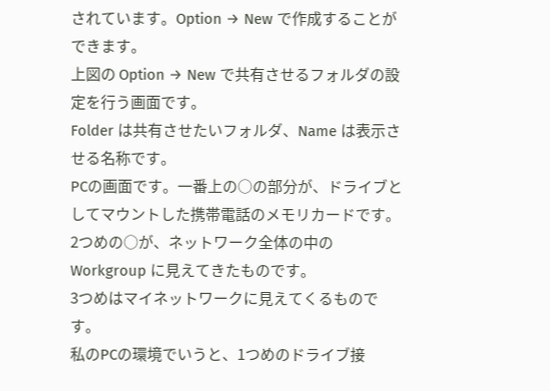されています。Option → New で作成することができます。
上図の Option → New で共有させるフォルダの設定を行う画面です。
Folder は共有させたいフォルダ、Name は表示させる名称です。
PCの画面です。一番上の○の部分が、ドライブとしてマウントした携帯電話のメモリカードです。
2つめの○が、ネットワーク全体の中のWorkgroup に見えてきたものです。
3つめはマイネットワークに見えてくるものです。
私のPCの環境でいうと、1つめのドライブ接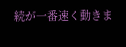続が一番速く動きま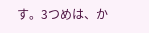す。3つめは、か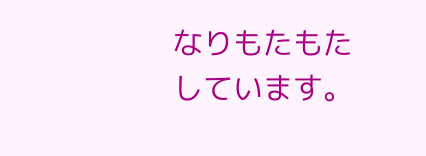なりもたもたしています。